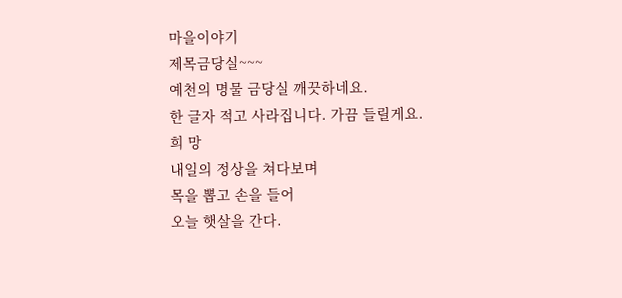마을이야기
제목금당실~~~
예천의 명물 금당실 깨끗하네요.
한 글자 적고 사라집니다. 가끔 들릴게요.
희 망
내일의 정상을 쳐다보며
목을 뽑고 손을 들어
오늘 햇살을 간다.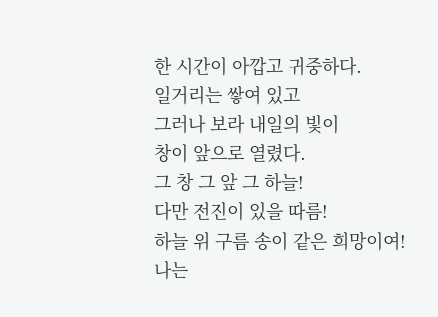한 시간이 아깝고 귀중하다.
일거리는 쌓여 있고
그러나 보라 내일의 빛이
창이 앞으로 열렸다.
그 창 그 앞 그 하늘!
다만 전진이 있을 따름!
하늘 위 구름 송이 같은 희망이여!
나는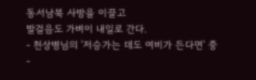동서남북 사방을 이끌고
발걸음도 가벼이 내일로 간다.
- 천상병님의 '저승가는 데도 여비가 든다면' 중 -